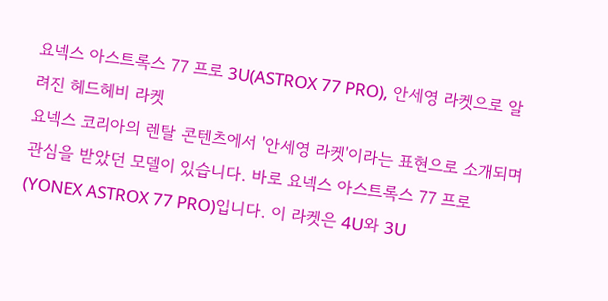요넥스 아스트록스 77 프로 3U(ASTROX 77 PRO), 안세영 라켓으로 알려진 헤드헤비 라켓
요넥스 코리아의 렌탈 콘텐츠에서 '안세영 라켓'이라는 표현으로 소개되며 관심을 받았던 모델이 있습니다. 바로 요넥스 아스트록스 77 프로(YONEX ASTROX 77 PRO)입니다. 이 라켓은 4U와 3U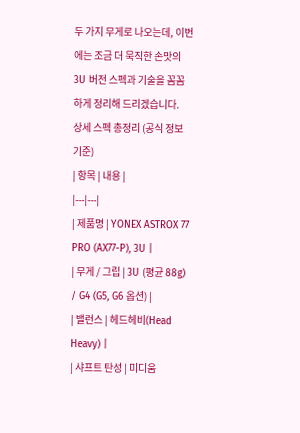두 가지 무게로 나오는데, 이번에는 조금 더 묵직한 손맛의 3U 버전 스펙과 기술을 꼼꼼하게 정리해 드리겠습니다.
상세 스펙 총정리 (공식 정보 기준)
| 항목 | 내용 |
|---|---|
| 제품명 | YONEX ASTROX 77 PRO (AX77-P), 3U |
| 무게 / 그립 | 3U (평균 88g) / G4 (G5, G6 옵션) |
| 밸런스 | 헤드헤비(Head Heavy) |
| 샤프트 탄성 | 미디움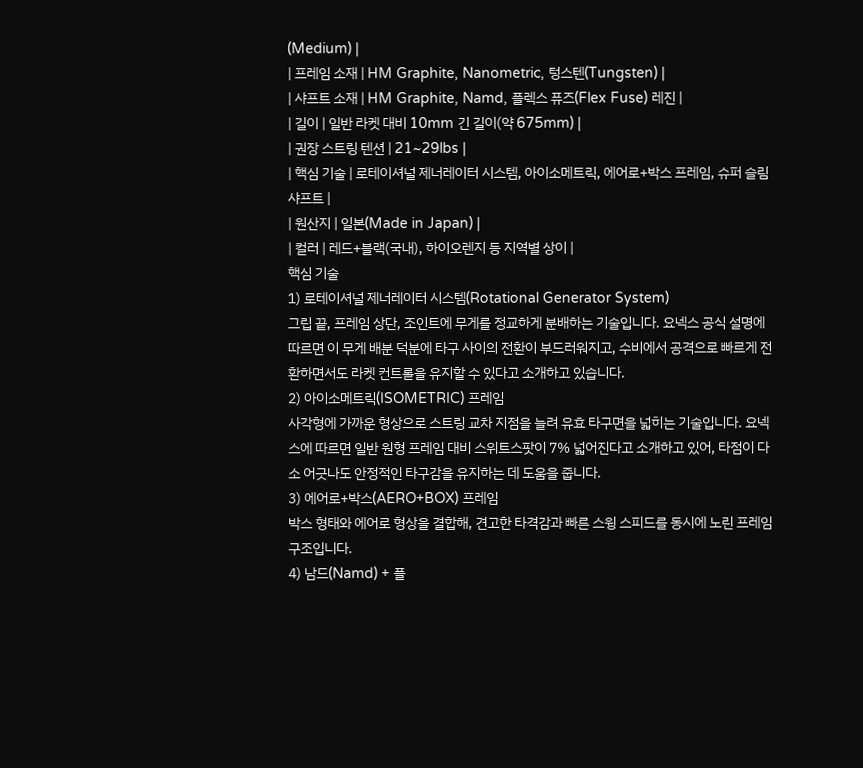(Medium) |
| 프레임 소재 | HM Graphite, Nanometric, 텅스텐(Tungsten) |
| 샤프트 소재 | HM Graphite, Namd, 플렉스 퓨즈(Flex Fuse) 레진 |
| 길이 | 일반 라켓 대비 10mm 긴 길이(약 675mm) |
| 권장 스트링 텐션 | 21~29lbs |
| 핵심 기술 | 로테이셔널 제너레이터 시스템, 아이소메트릭, 에어로+박스 프레임, 슈퍼 슬림 샤프트 |
| 원산지 | 일본(Made in Japan) |
| 컬러 | 레드+블랙(국내), 하이오렌지 등 지역별 상이 |
핵심 기술
1) 로테이셔널 제너레이터 시스템(Rotational Generator System)
그립 끝, 프레임 상단, 조인트에 무게를 정교하게 분배하는 기술입니다. 요넥스 공식 설명에 따르면 이 무게 배분 덕분에 타구 사이의 전환이 부드러워지고, 수비에서 공격으로 빠르게 전환하면서도 라켓 컨트롤을 유지할 수 있다고 소개하고 있습니다.
2) 아이소메트릭(ISOMETRIC) 프레임
사각형에 가까운 형상으로 스트링 교차 지점을 늘려 유효 타구면을 넓히는 기술입니다. 요넥스에 따르면 일반 원형 프레임 대비 스위트스팟이 7% 넓어진다고 소개하고 있어, 타점이 다소 어긋나도 안정적인 타구감을 유지하는 데 도움을 줍니다.
3) 에어로+박스(AERO+BOX) 프레임
박스 형태와 에어로 형상을 결합해, 견고한 타격감과 빠른 스윙 스피드를 동시에 노린 프레임 구조입니다.
4) 남드(Namd) + 플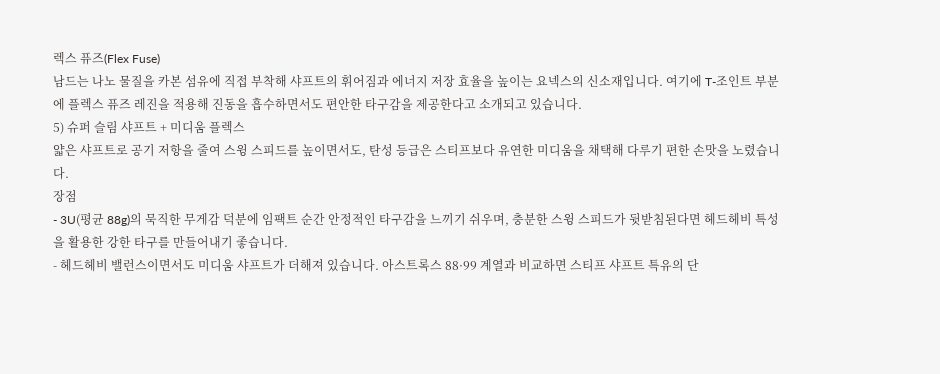렉스 퓨즈(Flex Fuse)
남드는 나노 물질을 카본 섬유에 직접 부착해 샤프트의 휘어짐과 에너지 저장 효율을 높이는 요넥스의 신소재입니다. 여기에 T-조인트 부분에 플렉스 퓨즈 레진을 적용해 진동을 흡수하면서도 편안한 타구감을 제공한다고 소개되고 있습니다.
5) 슈퍼 슬림 샤프트 + 미디움 플렉스
얇은 샤프트로 공기 저항을 줄여 스윙 스피드를 높이면서도, 탄성 등급은 스티프보다 유연한 미디움을 채택해 다루기 편한 손맛을 노렸습니다.
장점
- 3U(평균 88g)의 묵직한 무게감 덕분에 임팩트 순간 안정적인 타구감을 느끼기 쉬우며, 충분한 스윙 스피드가 뒷받침된다면 헤드헤비 특성을 활용한 강한 타구를 만들어내기 좋습니다.
- 헤드헤비 밸런스이면서도 미디움 샤프트가 더해져 있습니다. 아스트록스 88·99 계열과 비교하면 스티프 샤프트 특유의 단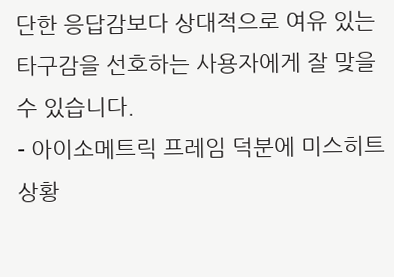단한 응답감보다 상대적으로 여유 있는 타구감을 선호하는 사용자에게 잘 맞을 수 있습니다.
- 아이소메트릭 프레임 덕분에 미스히트 상황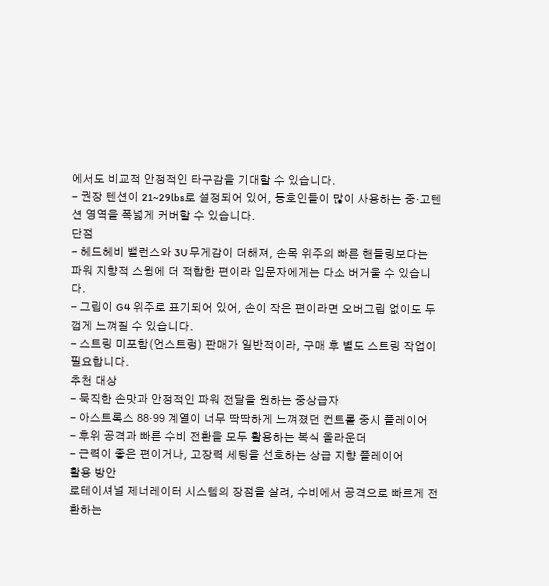에서도 비교적 안정적인 타구감을 기대할 수 있습니다.
- 권장 텐션이 21~29lbs로 설정되어 있어, 동호인들이 많이 사용하는 중·고텐션 영역을 폭넓게 커버할 수 있습니다.
단점
- 헤드헤비 밸런스와 3U 무게감이 더해져, 손목 위주의 빠른 핸들링보다는 파워 지향적 스윙에 더 적합한 편이라 입문자에게는 다소 버거울 수 있습니다.
- 그립이 G4 위주로 표기되어 있어, 손이 작은 편이라면 오버그립 없이도 두껍게 느껴질 수 있습니다.
- 스트링 미포함(언스트렁) 판매가 일반적이라, 구매 후 별도 스트링 작업이 필요합니다.
추천 대상
- 묵직한 손맛과 안정적인 파워 전달을 원하는 중상급자
- 아스트록스 88·99 계열이 너무 딱딱하게 느껴졌던 컨트롤 중시 플레이어
- 후위 공격과 빠른 수비 전환을 모두 활용하는 복식 올라운더
- 근력이 좋은 편이거나, 고장력 세팅을 선호하는 상급 지향 플레이어
활용 방안
로테이셔널 제너레이터 시스템의 장점을 살려, 수비에서 공격으로 빠르게 전환하는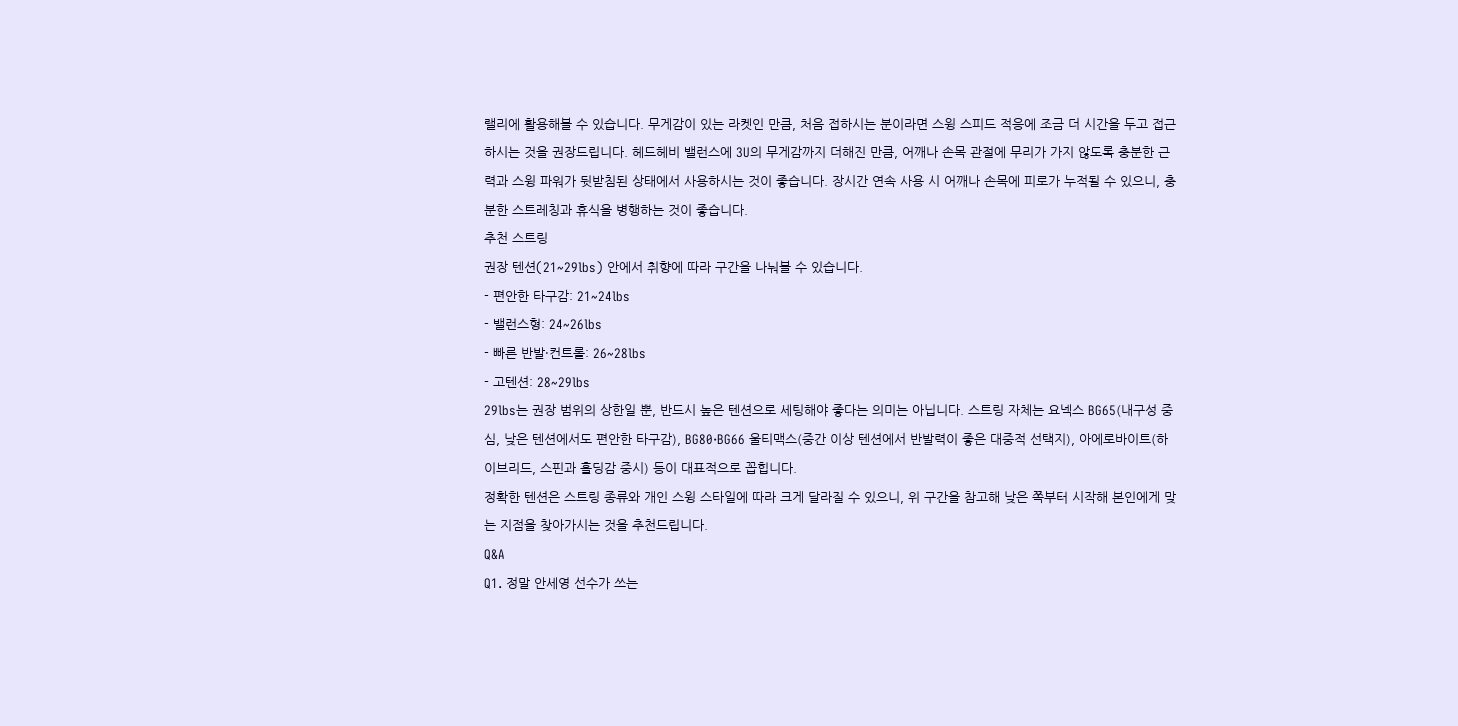랠리에 활용해볼 수 있습니다. 무게감이 있는 라켓인 만큼, 처음 접하시는 분이라면 스윙 스피드 적응에 조금 더 시간을 두고 접근하시는 것을 권장드립니다. 헤드헤비 밸런스에 3U의 무게감까지 더해진 만큼, 어깨나 손목 관절에 무리가 가지 않도록 충분한 근력과 스윙 파워가 뒷받침된 상태에서 사용하시는 것이 좋습니다. 장시간 연속 사용 시 어깨나 손목에 피로가 누적될 수 있으니, 충분한 스트레칭과 휴식을 병행하는 것이 좋습니다.
추천 스트링
권장 텐션(21~29lbs) 안에서 취향에 따라 구간을 나눠볼 수 있습니다.
- 편안한 타구감: 21~24lbs
- 밸런스형: 24~26lbs
- 빠른 반발·컨트롤: 26~28lbs
- 고텐션: 28~29lbs
29lbs는 권장 범위의 상한일 뿐, 반드시 높은 텐션으로 세팅해야 좋다는 의미는 아닙니다. 스트링 자체는 요넥스 BG65(내구성 중심, 낮은 텐션에서도 편안한 타구감), BG80·BG66 울티맥스(중간 이상 텐션에서 반발력이 좋은 대중적 선택지), 아에로바이트(하이브리드, 스핀과 홀딩감 중시) 등이 대표적으로 꼽힙니다.
정확한 텐션은 스트링 종류와 개인 스윙 스타일에 따라 크게 달라질 수 있으니, 위 구간을 참고해 낮은 쪽부터 시작해 본인에게 맞는 지점을 찾아가시는 것을 추천드립니다.
Q&A
Q1. 정말 안세영 선수가 쓰는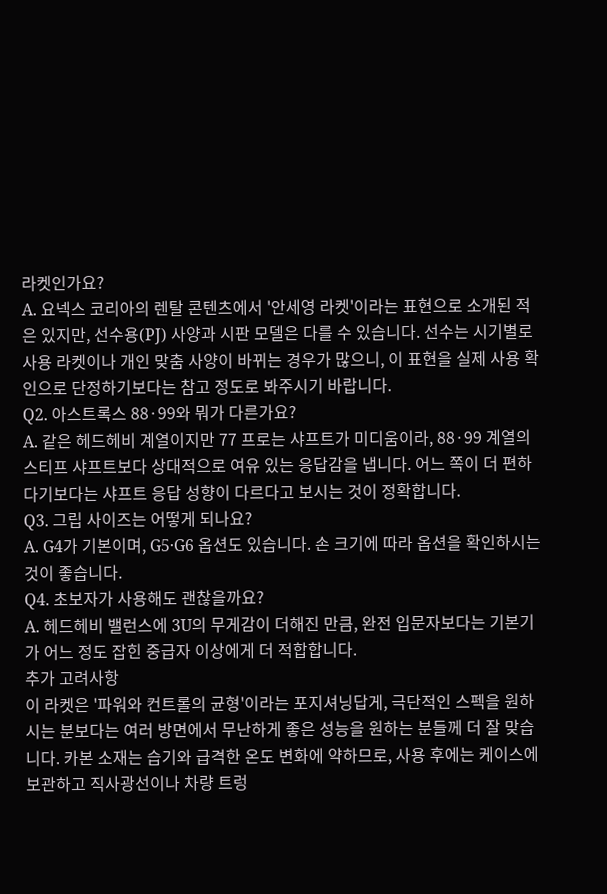라켓인가요?
A. 요넥스 코리아의 렌탈 콘텐츠에서 '안세영 라켓'이라는 표현으로 소개된 적은 있지만, 선수용(PJ) 사양과 시판 모델은 다를 수 있습니다. 선수는 시기별로 사용 라켓이나 개인 맞춤 사양이 바뀌는 경우가 많으니, 이 표현을 실제 사용 확인으로 단정하기보다는 참고 정도로 봐주시기 바랍니다.
Q2. 아스트록스 88·99와 뭐가 다른가요?
A. 같은 헤드헤비 계열이지만 77 프로는 샤프트가 미디움이라, 88·99 계열의 스티프 샤프트보다 상대적으로 여유 있는 응답감을 냅니다. 어느 쪽이 더 편하다기보다는 샤프트 응답 성향이 다르다고 보시는 것이 정확합니다.
Q3. 그립 사이즈는 어떻게 되나요?
A. G4가 기본이며, G5·G6 옵션도 있습니다. 손 크기에 따라 옵션을 확인하시는 것이 좋습니다.
Q4. 초보자가 사용해도 괜찮을까요?
A. 헤드헤비 밸런스에 3U의 무게감이 더해진 만큼, 완전 입문자보다는 기본기가 어느 정도 잡힌 중급자 이상에게 더 적합합니다.
추가 고려사항
이 라켓은 '파워와 컨트롤의 균형'이라는 포지셔닝답게, 극단적인 스펙을 원하시는 분보다는 여러 방면에서 무난하게 좋은 성능을 원하는 분들께 더 잘 맞습니다. 카본 소재는 습기와 급격한 온도 변화에 약하므로, 사용 후에는 케이스에 보관하고 직사광선이나 차량 트렁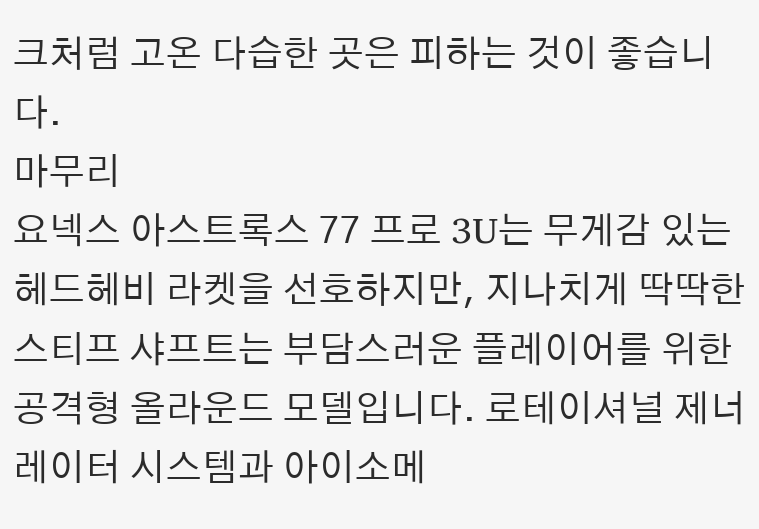크처럼 고온 다습한 곳은 피하는 것이 좋습니다.
마무리
요넥스 아스트록스 77 프로 3U는 무게감 있는 헤드헤비 라켓을 선호하지만, 지나치게 딱딱한 스티프 샤프트는 부담스러운 플레이어를 위한 공격형 올라운드 모델입니다. 로테이셔널 제너레이터 시스템과 아이소메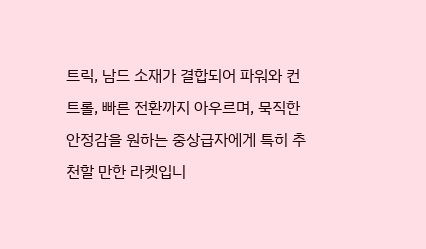트릭, 남드 소재가 결합되어 파워와 컨트롤, 빠른 전환까지 아우르며, 묵직한 안정감을 원하는 중상급자에게 특히 추천할 만한 라켓입니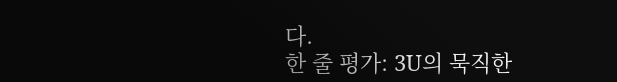다.
한 줄 평가: 3U의 묵직한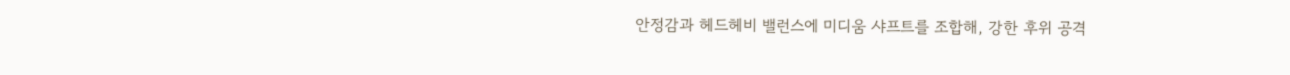안정감과 헤드헤비 밸런스에 미디움 샤프트를 조합해, 강한 후위 공격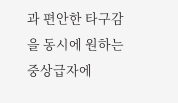과 편안한 타구감을 동시에 원하는 중상급자에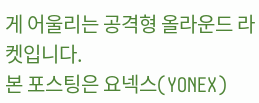게 어울리는 공격형 올라운드 라켓입니다.
본 포스팅은 요넥스(YONEX)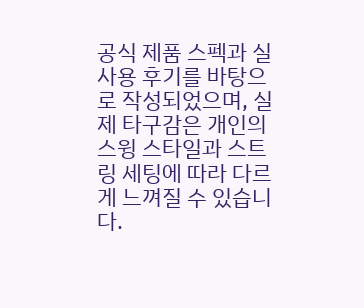공식 제품 스펙과 실사용 후기를 바탕으로 작성되었으며, 실제 타구감은 개인의 스윙 스타일과 스트링 세팅에 따라 다르게 느껴질 수 있습니다.